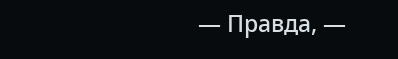— Правда, —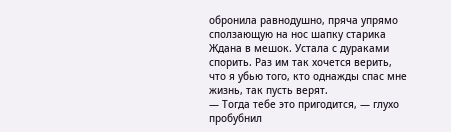обронила равнодушно, пряча упрямо сползающую на нос шапку старика Ждана в мешок. Устала с дураками спорить. Раз им так хочется верить, что я убью того, кто однажды спас мне жизнь, так пусть верят.
— Тогда тебе это пригодится, — глухо пробубнил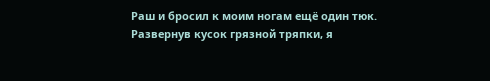Раш и бросил к моим ногам ещё один тюк.
Развернув кусок грязной тряпки, я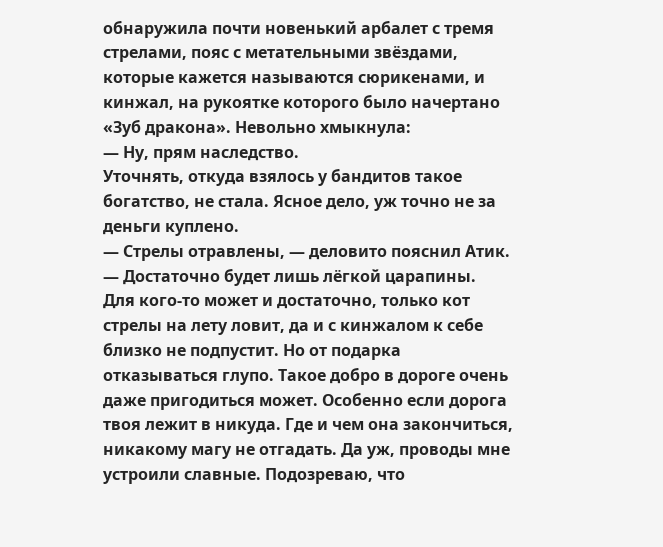обнаружила почти новенький арбалет с тремя стрелами, пояс с метательными звёздами, которые кажется называются сюрикенами, и кинжал, на рукоятке которого было начертано «Зуб дракона». Невольно хмыкнула:
— Ну, прям наследство.
Уточнять, откуда взялось у бандитов такое богатство, не стала. Ясное дело, уж точно не за деньги куплено.
— Стрелы отравлены, — деловито пояснил Атик. — Достаточно будет лишь лёгкой царапины.
Для кого-то может и достаточно, только кот стрелы на лету ловит, да и с кинжалом к себе близко не подпустит. Но от подарка отказываться глупо. Такое добро в дороге очень даже пригодиться может. Особенно если дорога твоя лежит в никуда. Где и чем она закончиться, никакому магу не отгадать. Да уж, проводы мне устроили славные. Подозреваю, что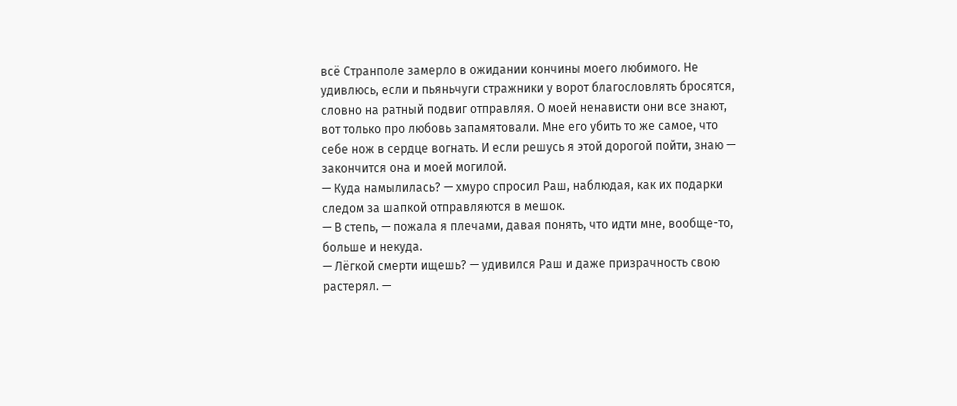всё Странполе замерло в ожидании кончины моего любимого. Не удивлюсь, если и пьяньчуги стражники у ворот благословлять бросятся, словно на ратный подвиг отправляя. О моей ненависти они все знают, вот только про любовь запамятовали. Мне его убить то же самое, что себе нож в сердце вогнать. И если решусь я этой дорогой пойти, знаю — закончится она и моей могилой.
— Куда намылилась? — хмуро спросил Раш, наблюдая, как их подарки следом за шапкой отправляются в мешок.
— В степь, — пожала я плечами, давая понять, что идти мне, вообще-то, больше и некуда.
— Лёгкой смерти ищешь? — удивился Раш и даже призрачность свою растерял. —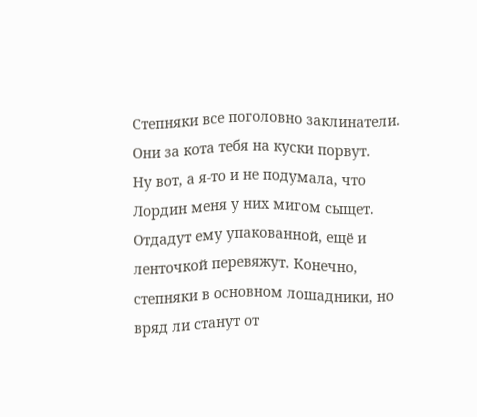Степняки все поголовно заклинатели. Они за кота тебя на куски порвут.
Ну вот, а я-то и не подумала, что Лордин меня у них мигом сыщет. Отдадут ему упакованной, ещё и ленточкой перевяжут. Конечно, степняки в основном лошадники, но вряд ли станут от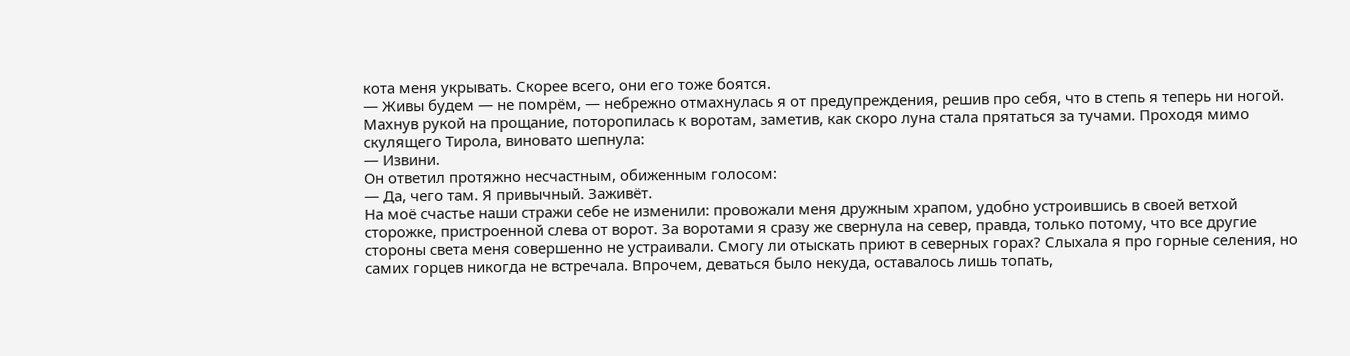кота меня укрывать. Скорее всего, они его тоже боятся.
— Живы будем — не помрём, — небрежно отмахнулась я от предупреждения, решив про себя, что в степь я теперь ни ногой.
Махнув рукой на прощание, поторопилась к воротам, заметив, как скоро луна стала прятаться за тучами. Проходя мимо скулящего Тирола, виновато шепнула:
— Извини.
Он ответил протяжно несчастным, обиженным голосом:
— Да, чего там. Я привычный. Заживёт.
На моё счастье наши стражи себе не изменили: провожали меня дружным храпом, удобно устроившись в своей ветхой сторожке, пристроенной слева от ворот. За воротами я сразу же свернула на север, правда, только потому, что все другие стороны света меня совершенно не устраивали. Смогу ли отыскать приют в северных горах? Слыхала я про горные селения, но самих горцев никогда не встречала. Впрочем, деваться было некуда, оставалось лишь топать,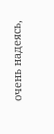очень надеясь,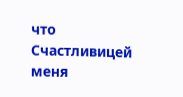что Счастливицей меня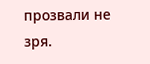прозвали не зря.